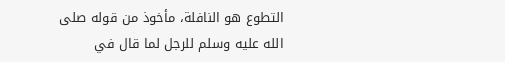التطوع هو النافلة، مأخوذ من قوله صلى الله عليه وسلم للرجل لما قال في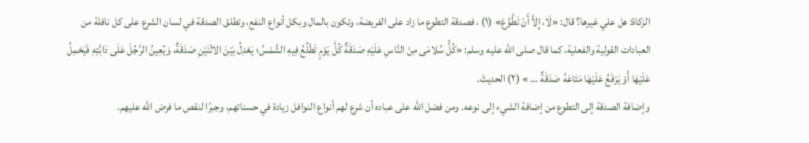الزكاة: هل علي غيرها؟ قال: «لَا، إِلاَّ أَنْ تَطَّوَّعَ» (١) ، فصدقة التطوع ما زاد على الفريضة، وتكون بالمال وبكل أنواع النفع، وتطلق الصدقة في لسان الشرع على كل نافلة من العبادات القولية والفعلية، كما قال صلى الله عليه وسلم: «كُلُّ سُلامَى مِنْ النَّاسِ عَلَيْهِ صَدَقَةٌ كُلَّ يَوْمٍ تَطْلُعُ فِيهِ الشَّمْسُ؛ يَعْدِلُ بَيْنَ الاثْنَيْنِ صَدَقَةٌ، وَيُعِينُ الرَّجُلَ عَلَى دَابَّتِهِ فَيَحْمِلُ عَلَيْهَا أَوْ يَرْفَعُ عَلَيْهَا مَتَاعَهُ صَدَقَةٌ … » (٢) الحديثَ.
وإضافة الصدقة إلى التطوع من إضافة الشيء إلى نوعه. ومن فضل الله على عباده أن شرع لهم أنواع النوافل زيادة في حسناتهم، وجبرًا لنقص ما فرض الله عليهم.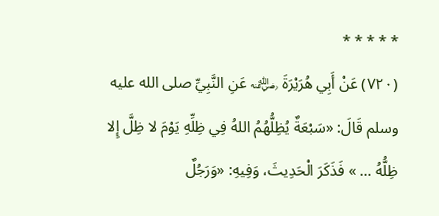* * * * *
(٧٢٠) عَنْ أَبِي هُرَيْرَةَ ﵁ عَنِ النَّبِيِّ صلى الله عليه وسلم قَالَ: «سَبْعَةٌ يُظِلُّهُمُ اللهُ فِي ظِلِّهِ يَوْمَ لا ظِلَّ إِلا ظِلُّهُ … » فَذَكَرَ الْحَدِيثَ، وَفِيهِ: «وَرَجُلٌ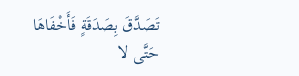تَصَدَّقَ بِصَدَقَةٍ فَأَخْفَاهَا حَتَّى لا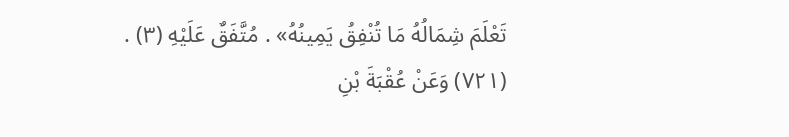تَعْلَمَ شِمَالُهُ مَا تُنْفِقُ يَمِينُهُ» . مُتَّفَقٌ عَلَيْهِ (٣) .
(٧٢١) وَعَنْ عُقْبَةَ بْنِ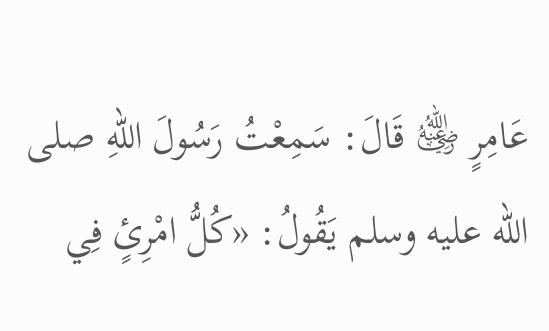عَامِرٍ ﵁ قَالَ: سَمِعْتُ رَسُولَ اللهِ صلى الله عليه وسلم يَقُولُ: «كُلُّ امْرِئٍ فِي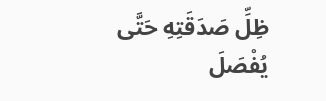ظِلِّ صَدَقَتِهِ حَتَّى يُفْصَلَ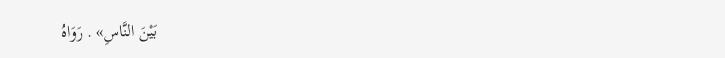بَيْنَ النَّاسِ» . رَوَاهُ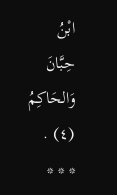ابْنُ حِبَّانَ وَالحَاكِمُ (٤) .
* * *